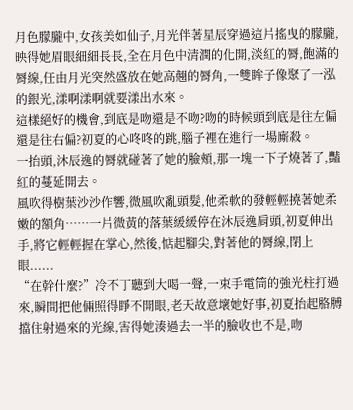月色朦朧中,女孩美如仙子,月光伴著星辰穿過這片搖曳的朦朧,映得她眉眼細細長長,全在月色中清潤的化開,淡紅的脣,飽滿的脣線,任由月光突然盛放在她高翹的脣角,一雙眸子像聚了一泓的銀光,漾啊漾啊就要漾出水來。
這樣絕好的機會,到底是吻還是不吻?吻的時候頭到底是往左偏還是往右偏?初夏的心咚咚的跳,腦子裡在進行一場廝殺。
一抬頭,沐辰逸的脣就碰著了她的臉頰,那一塊一下子燒著了,豔紅的蔓延開去。
風吹得樹葉沙沙作響,微風吹亂頭髮,他柔軟的發輕輕撓著她柔嫩的額角……一片微黃的落葉緩緩停在沐辰逸肩頭,初夏伸出手,將它輕輕握在掌心,然後,惦起腳尖,對著他的脣線,閉上眼......
“在幹什麼?”冷不丁聽到大喝一聲,一束手電筒的強光柱打過來,瞬間把他倆照得睜不開眼,老天故意壞她好事,初夏抬起胳膊擋住射過來的光線,害得她湊過去一半的臉收也不是,吻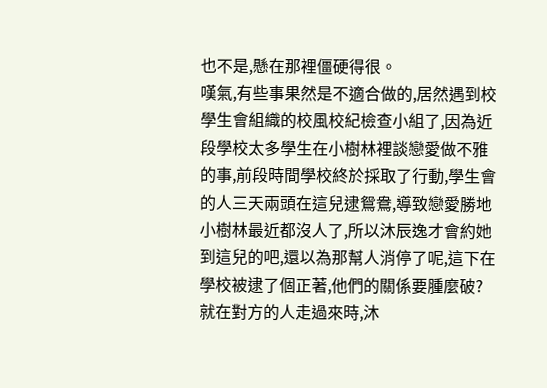也不是,懸在那裡僵硬得很。
嘆氣,有些事果然是不適合做的,居然遇到校學生會組織的校風校紀檢查小組了,因為近段學校太多學生在小樹林裡談戀愛做不雅的事,前段時間學校終於採取了行動,學生會的人三天兩頭在這兒逮鴛鴦,導致戀愛勝地小樹林最近都沒人了,所以沐辰逸才會約她到這兒的吧,還以為那幫人消停了呢,這下在學校被逮了個正著,他們的關係要腫麼破?
就在對方的人走過來時,沐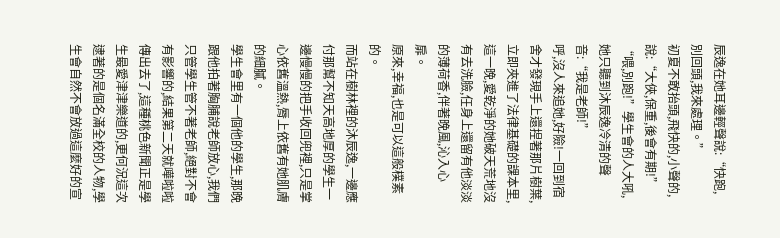辰逸在她耳邊輕聲說:“快跑,別回頭,我來處理。”
初夏不敢抬頭,飛快的,小聲的,說:“大俠,保重,後會有期!”
“喂,別跑!”學生會的人大吼,她只聽到沐辰逸冷清的聲音:“我是老師!”
呼,沒人來追她,好險!一回到宿舍才發現手上還捏著那片樹葉,立即夾進了法律基礎的課本里,這一晚,愛乾淨的她破天荒地沒有去洗臉,任身上還留有他淡淡的薄荷香,伴著晚風,沁入心扉。
原來,幸福,也是可以這般樸素的。
而站在樹林裡的沐辰逸,一邊應付那幫不知天高地厚的學生一邊慢慢的把手收回兜裡,只是掌心依舊溫熱,脣上依舊有她肌膚的細膩。
學生會里有一個他的學生,那晚跟他拍著胸脯說老師放心,我們只管學生管不著老師,絕對不會有影響的,結果第二天就嘩啦啦傳出去了,這種桃色新聞正是學生最愛津津樂道的,更何況這次逮著的是個名滿全校的人物,學生會自然不會放過這麼好的宣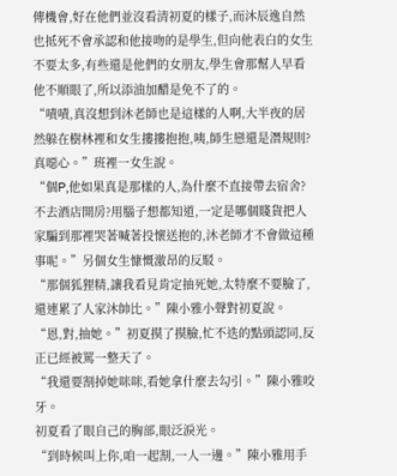傳機會,好在他們並沒看清初夏的樣子,而沐辰逸自然也抵死不會承認和他接吻的是學生,但向他表白的女生不要太多,有些還是他們的女朋友,學生會那幫人早看他不順眼了,所以添油加醋是免不了的。
“嘖嘖,真沒想到沐老師也是這樣的人啊,大半夜的居然躲在樹林裡和女生摟摟抱抱,咦,師生戀還是潛規則?真噁心。”班裡一女生說。
“個P,他如果真是那樣的人,為什麼不直接帶去宿舍?不去酒店開房?用腦子想都知道,一定是哪個賤貨把人家騙到那裡哭著喊著投懷送抱的,沐老師才不會做這種事呢。”另個女生慷慨激昂的反駁。
“那個狐狸精,讓我看見肯定抽死她,太特麼不要臉了,還連累了人家沐帥比。”陳小雅小聲對初夏說。
“恩,對,抽她。”初夏摸了摸臉,忙不迭的點頭認同,反正已經被罵一整天了。
“我還要割掉她咪咪,看她拿什麼去勾引。”陳小雅咬牙。
初夏看了眼自己的胸部,眼泛淚光。
“到時候叫上你,咱一起割,一人一邊。”陳小雅用手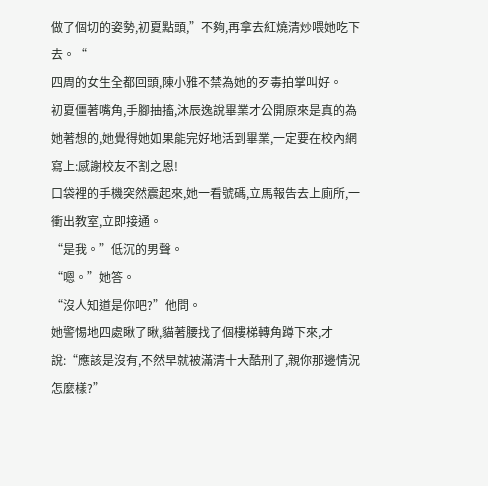做了個切的姿勢,初夏點頭,”不夠,再拿去紅燒清炒喂她吃下去。“
四周的女生全都回頭,陳小雅不禁為她的歹毒拍掌叫好。
初夏僵著嘴角,手腳抽搐,沐辰逸說畢業才公開原來是真的為她著想的,她覺得她如果能完好地活到畢業,一定要在校內網寫上:感謝校友不割之恩!
口袋裡的手機突然震起來,她一看號碼,立馬報告去上廁所,一衝出教室,立即接通。
“是我。”低沉的男聲。
“嗯。”她答。
“沒人知道是你吧?”他問。
她警惕地四處瞅了瞅,貓著腰找了個樓梯轉角蹲下來,才說:“應該是沒有,不然早就被滿清十大酷刑了,親你那邊情況怎麼樣?”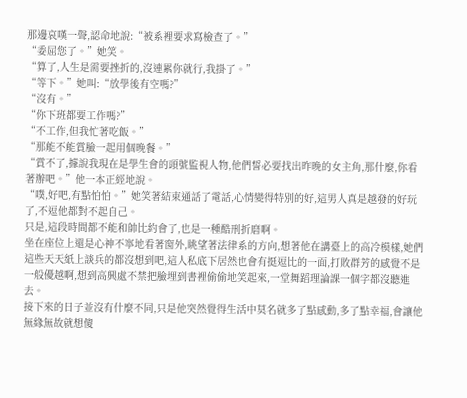那邊哀嘆一聲,認命地說:“被系裡要求寫檢查了。”
“委屈您了。”她笑。
“算了,人生是需要挫折的,沒連累你就行,我掛了。”
“等下。”她叫:“放學後有空嗎?”
“沒有。”
“你下班都要工作嗎?”
“不工作,但我忙著吃飯。”
“那能不能賞臉一起用個晚餐。”
“賞不了,據說我現在是學生會的頭號監視人物,他們誓必要找出昨晚的女主角,那什麼,你看著辦吧。”他一本正經地說。
“噗,好吧,有點怕怕。”她笑著結束通話了電話,心情變得特別的好,這男人真是越發的好玩了,不逗他都對不起自己。
只是,這段時間都不能和帥比約會了,也是一種酷刑折磨啊。
坐在座位上還是心神不寧地看著窗外,眺望著法律系的方向,想著他在講臺上的高冷模樣,她們這些天天紙上談兵的都沒想到吧,這人私底下居然也會有挺逗比的一面,打敗群芳的感覺不是一般優越啊,想到高興處不禁把臉埋到書裡偷偷地笑起來,一堂舞蹈理論課一個字都沒聽進去。
接下來的日子並沒有什麼不同,只是他突然覺得生活中莫名就多了點感動,多了點幸福,會讓他無緣無故就想傻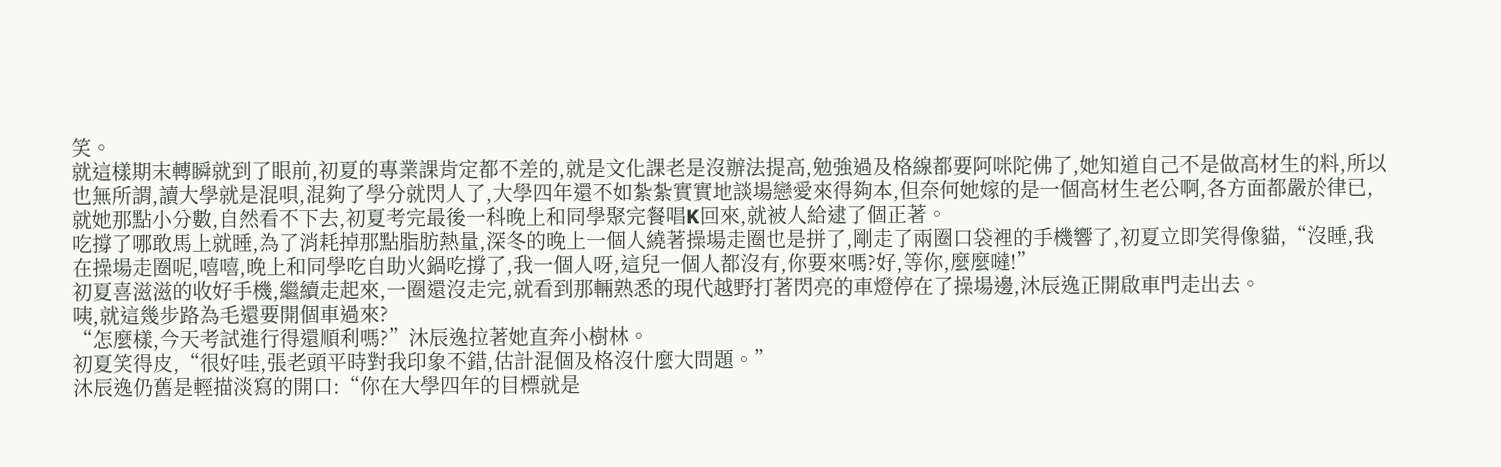笑。
就這樣期末轉瞬就到了眼前,初夏的專業課肯定都不差的,就是文化課老是沒辦法提高,勉強過及格線都要阿咪陀佛了,她知道自己不是做高材生的料,所以也無所謂,讀大學就是混唄,混夠了學分就閃人了,大學四年還不如紮紮實實地談場戀愛來得夠本,但奈何她嫁的是一個高材生老公啊,各方面都嚴於律已,就她那點小分數,自然看不下去,初夏考完最後一科晚上和同學聚完餐唱K回來,就被人給逮了個正著。
吃撐了哪敢馬上就睡,為了消耗掉那點脂肪熱量,深冬的晚上一個人繞著操場走圈也是拼了,剛走了兩圈口袋裡的手機響了,初夏立即笑得像貓,“沒睡,我在操場走圈呢,嘻嘻,晚上和同學吃自助火鍋吃撐了,我一個人呀,這兒一個人都沒有,你要來嗎?好,等你,麼麼噠!”
初夏喜滋滋的收好手機,繼續走起來,一圈還沒走完,就看到那輛熟悉的現代越野打著閃亮的車燈停在了操場邊,沐辰逸正開啟車門走出去。
咦,就這幾步路為毛還要開個車過來?
“怎麼樣,今天考試進行得還順利嗎?”沐辰逸拉著她直奔小樹林。
初夏笑得皮,“很好哇,張老頭平時對我印象不錯,估計混個及格沒什麼大問題。”
沐辰逸仍舊是輕描淡寫的開口:“你在大學四年的目標就是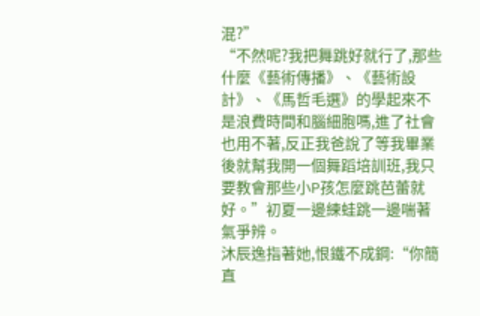混?”
“不然呢?我把舞跳好就行了,那些什麼《藝術傳播》、《藝術設計》、《馬哲毛選》的學起來不是浪費時間和腦細胞嗎,進了社會也用不著,反正我爸說了等我畢業後就幫我開一個舞蹈培訓班,我只要教會那些小P孩怎麼跳芭蕾就好。”初夏一邊練蛙跳一邊喘著氣爭辨。
沐辰逸指著她,恨鐵不成鋼:“你簡直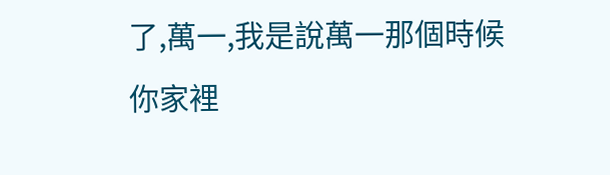了,萬一,我是說萬一那個時候你家裡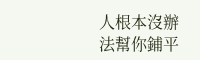人根本沒辦法幫你鋪平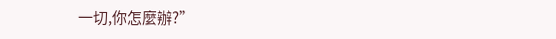一切,你怎麼辦?”